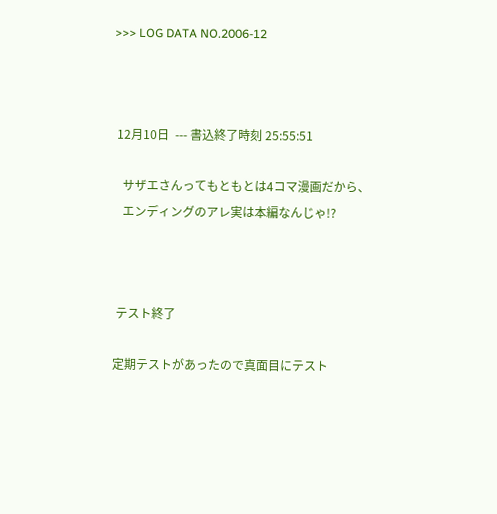>>> LOG DATA NO.2006-12



 12月10日  --- 書込終了時刻 25:55:51

   サザエさんってもともとは4コマ漫画だから、
   エンディングのアレ実は本編なんじゃ!?



 テスト終了

定期テストがあったので真面目にテスト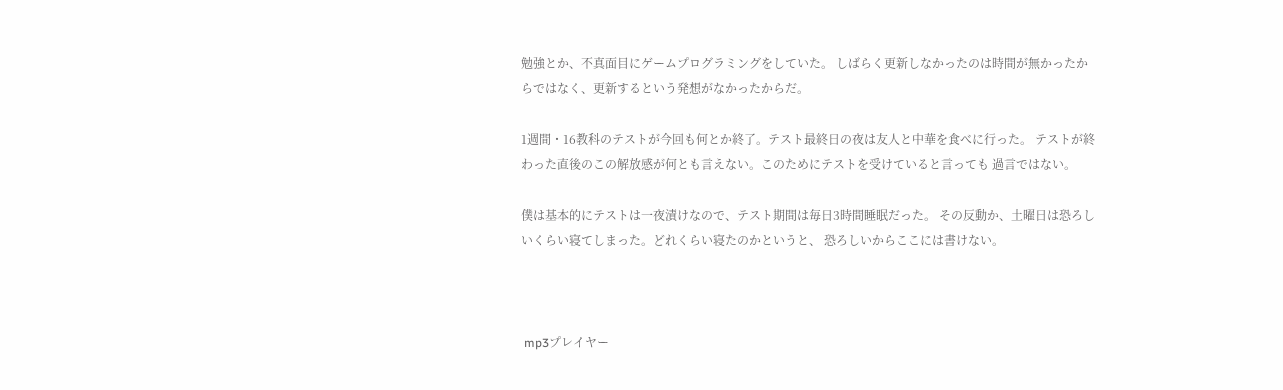勉強とか、不真面目にゲームプログラミングをしていた。 しばらく更新しなかったのは時間が無かったからではなく、更新するという発想がなかったからだ。

1週間・16教科のテストが今回も何とか終了。テスト最終日の夜は友人と中華を食べに行った。 テストが終わった直後のこの解放感が何とも言えない。このためにテストを受けていると言っても 過言ではない。

僕は基本的にテストは一夜漬けなので、テスト期間は毎日3時間睡眠だった。 その反動か、土曜日は恐ろしいくらい寝てしまった。どれくらい寝たのかというと、 恐ろしいからここには書けない。



 mp3プレイヤー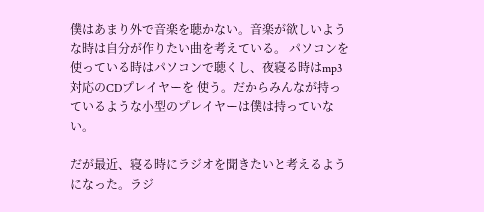僕はあまり外で音楽を聴かない。音楽が欲しいような時は自分が作りたい曲を考えている。 パソコンを使っている時はパソコンで聴くし、夜寝る時はmp3対応のCDプレイヤーを 使う。だからみんなが持っているような小型のプレイヤーは僕は持っていない。

だが最近、寝る時にラジオを聞きたいと考えるようになった。ラジ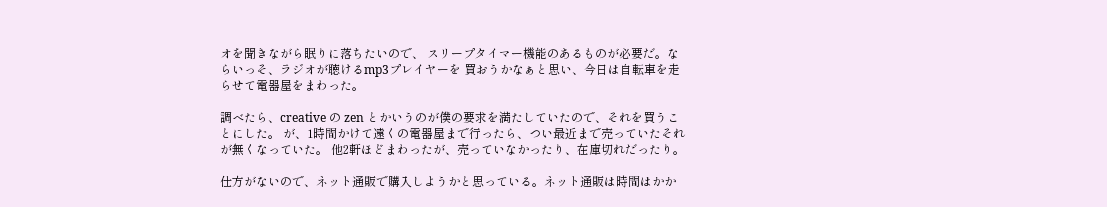オを聞きながら眠りに落ちたいので、 スリープタイマー機能のあるものが必要だ。ならいっそ、ラジオが聴けるmp3プレイヤーを 買おうかなぁと思い、今日は自転車を走らせて電器屋をまわった。

調べたら、creative の zen とかいうのが僕の要求を満たしていたので、それを買うことにした。 が、1時間かけて遠くの電器屋まで行ったら、つい最近まで売っていたそれが無くなっていた。 他2軒ほどまわったが、売っていなかったり、在庫切れだったり。

仕方がないので、ネット通販で購入しようかと思っている。ネット通販は時間はかか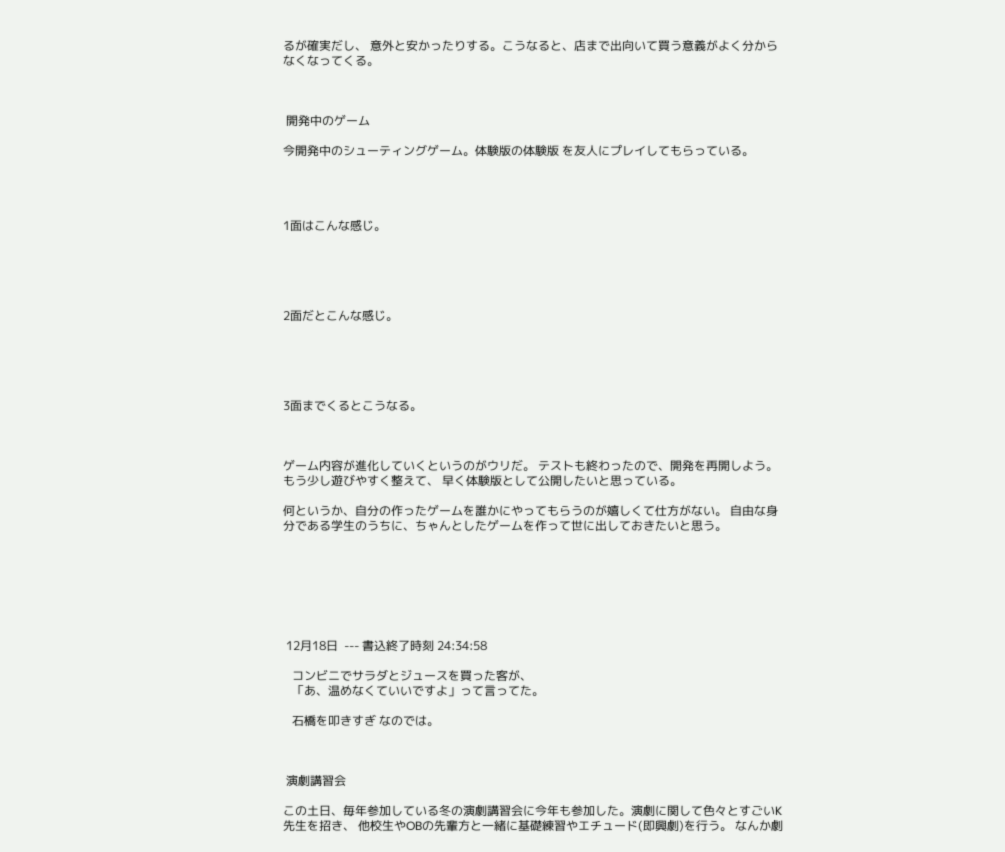るが確実だし、 意外と安かったりする。こうなると、店まで出向いて買う意義がよく分からなくなってくる。



 開発中のゲーム

今開発中のシューティングゲーム。体験版の体験版 を友人にプレイしてもらっている。




1面はこんな感じ。





2面だとこんな感じ。





3面までくるとこうなる。



ゲーム内容が進化していくというのがウリだ。 テストも終わったので、開発を再開しよう。もう少し遊びやすく整えて、 早く体験版として公開したいと思っている。

何というか、自分の作ったゲームを誰かにやってもらうのが嬉しくて仕方がない。 自由な身分である学生のうちに、ちゃんとしたゲームを作って世に出しておきたいと思う。







 12月18日  --- 書込終了時刻 24:34:58

   コンビニでサラダとジュースを買った客が、
   「あ、温めなくていいですよ」って言ってた。

   石橋を叩きすぎ なのでは。



 演劇講習会

この土日、毎年参加している冬の演劇講習会に今年も参加した。演劇に関して色々とすごいK先生を招き、 他校生やOBの先輩方と一緒に基礎練習やエチュード(即興劇)を行う。 なんか劇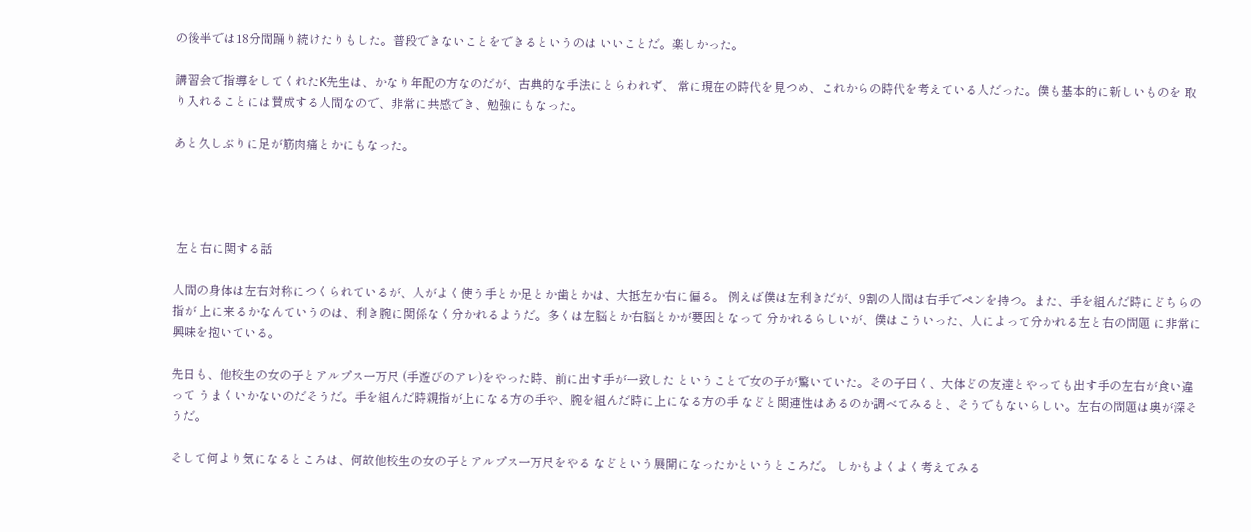の後半では18分間踊り続けたりもした。普段できないことをできるというのは いいことだ。楽しかった。

講習会で指導をしてくれたK先生は、かなり年配の方なのだが、古典的な手法にとらわれず、 常に現在の時代を見つめ、これからの時代を考えている人だった。僕も基本的に新しいものを 取り入れることには賛成する人間なので、非常に共感でき、勉強にもなった。

あと久しぶりに足が筋肉痛とかにもなった。




 左と右に関する話

人間の身体は左右対称につくられているが、人がよく使う手とか足とか歯とかは、大抵左か右に偏る。 例えば僕は左利きだが、9割の人間は右手でペンを持つ。また、手を組んだ時にどちらの指が 上に来るかなんていうのは、利き腕に関係なく分かれるようだ。多くは左脳とか右脳とかが要因となって 分かれるらしいが、僕はこういった、人によって分かれる左と右の問題 に非常に興味を抱いている。

先日も、他校生の女の子とアルプス一万尺 (手遊びのアレ)をやった時、前に出す手が一致した ということで女の子が驚いていた。その子曰く、大体どの友達とやっても出す手の左右が食い違って うまくいかないのだそうだ。手を組んだ時親指が上になる方の手や、腕を組んだ時に上になる方の手 などと関連性はあるのか調べてみると、そうでもないらしい。左右の問題は奥が深そうだ。

そして何より気になるところは、何故他校生の女の子とアルプス一万尺をやる などという展開になったかというところだ。 しかもよくよく考えてみる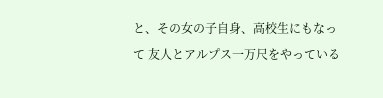と、その女の子自身、高校生にもなって 友人とアルプス一万尺をやっている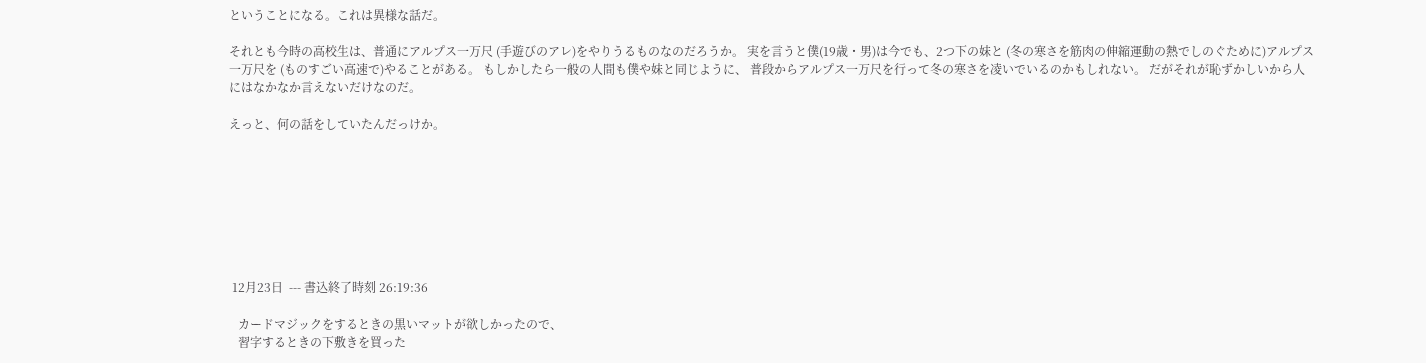ということになる。これは異様な話だ。

それとも今時の高校生は、普通にアルプス一万尺 (手遊びのアレ)をやりうるものなのだろうか。 実を言うと僕(19歳・男)は今でも、2つ下の妹と (冬の寒さを筋肉の伸縮運動の熱でしのぐために)アルプス一万尺を (ものすごい高速で)やることがある。 もしかしたら一般の人間も僕や妹と同じように、 普段からアルプス一万尺を行って冬の寒さを凌いでいるのかもしれない。 だがそれが恥ずかしいから人にはなかなか言えないだけなのだ。

えっと、何の話をしていたんだっけか。








 12月23日  --- 書込終了時刻 26:19:36

   カードマジックをするときの黒いマットが欲しかったので、
   習字するときの下敷きを買った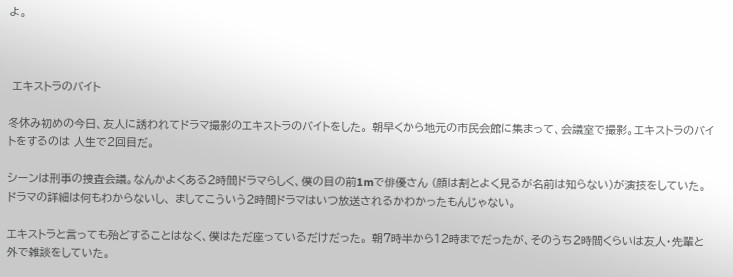よ。



 エキストラのバイト

冬休み初めの今日、友人に誘われてドラマ撮影のエキストラのバイトをした。 朝早くから地元の市民会館に集まって、会議室で撮影。エキストラのバイトをするのは 人生で2回目だ。

シーンは刑事の捜査会議。なんかよくある2時間ドラマらしく、僕の目の前1mで俳優さん (顔は割とよく見るが名前は知らない)が演技をしていた。 ドラマの詳細は何もわからないし、 ましてこういう2時間ドラマはいつ放送されるかわかったもんじゃない。

エキストラと言っても殆どすることはなく、僕はただ座っているだけだった。 朝7時半から12時までだったが、そのうち2時間くらいは友人・先輩と外で雑談をしていた。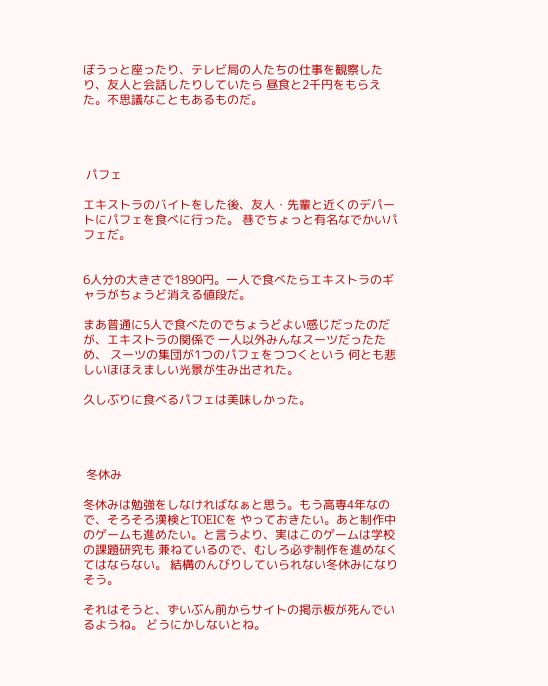ぼうっと座ったり、テレビ局の人たちの仕事を観察したり、友人と会話したりしていたら 昼食と2千円をもらえた。不思議なこともあるものだ。




 パフェ

エキストラのバイトをした後、友人・先輩と近くのデパートにパフェを食べに行った。 巷でちょっと有名なでかいパフェだ。


6人分の大きさで1890円。一人で食べたらエキストラのギャラがちょうど消える値段だ。

まあ普通に5人で食べたのでちょうどよい感じだったのだが、エキストラの関係で 一人以外みんなスーツだったため、 スーツの集団が1つのパフェをつつくという 何とも悲しいほほえましい光景が生み出された。

久しぶりに食べるパフェは美味しかった。




 冬休み

冬休みは勉強をしなければなぁと思う。もう高専4年なので、そろそろ漢検とTOEICを やっておきたい。あと制作中のゲームも進めたい。と言うより、実はこのゲームは学校の課題研究も 兼ねているので、むしろ必ず制作を進めなくてはならない。 結構のんびりしていられない冬休みになりそう。

それはそうと、ずいぶん前からサイトの掲示板が死んでいるようね。 どうにかしないとね。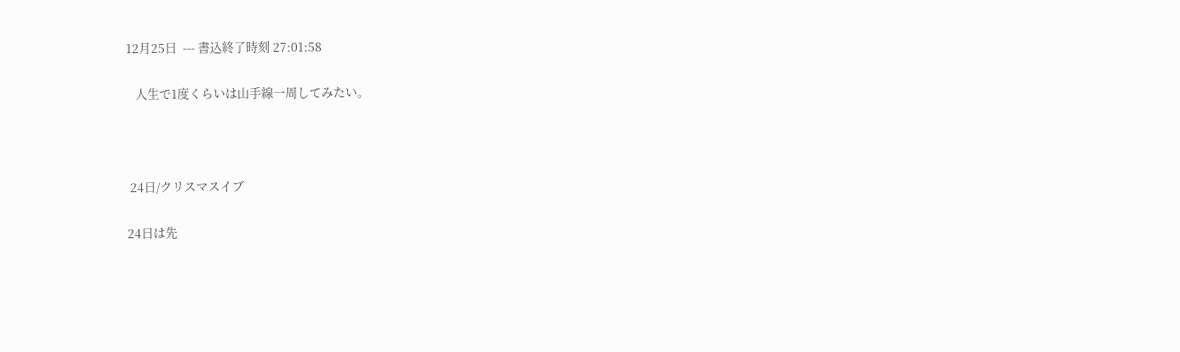12月25日  --- 書込終了時刻 27:01:58

   人生で1度くらいは山手線一周してみたい。



 24日/クリスマスイブ

24日は先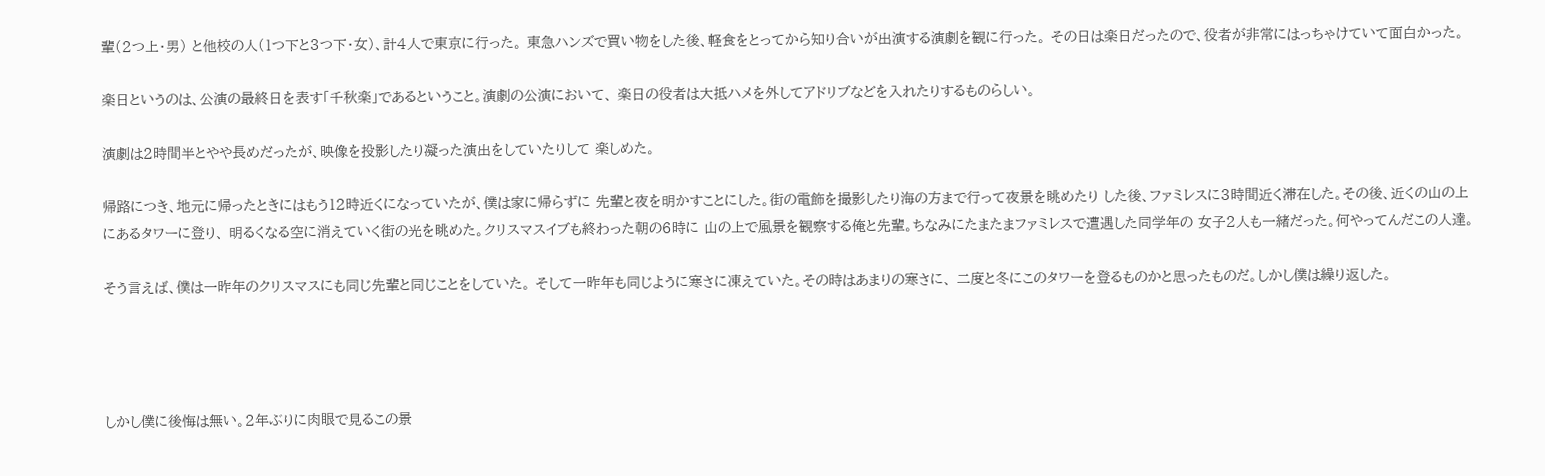輩(2つ上・男) と他校の人(1つ下と3つ下・女)、計4人で東京に行った。 東急ハンズで買い物をした後、軽食をとってから知り合いが出演する演劇を観に行った。 その日は楽日だったので、役者が非常にはっちゃけていて面白かった。

楽日というのは、公演の最終日を表す「千秋楽」であるということ。演劇の公演において、 楽日の役者は大抵ハメを外してアドリブなどを入れたりするものらしい。

演劇は2時間半とやや長めだったが、映像を投影したり凝った演出をしていたりして 楽しめた。

帰路につき、地元に帰ったときにはもう12時近くになっていたが、僕は家に帰らずに 先輩と夜を明かすことにした。街の電飾を撮影したり海の方まで行って夜景を眺めたり した後、ファミレスに3時間近く滞在した。その後、近くの山の上にあるタワーに登り、 明るくなる空に消えていく街の光を眺めた。クリスマスイブも終わった朝の6時に 山の上で風景を観察する俺と先輩。ちなみにたまたまファミレスで遭遇した同学年の 女子2人も一緒だった。何やってんだこの人達。

そう言えば、僕は一昨年のクリスマスにも同じ先輩と同じことをしていた。 そして一昨年も同じように寒さに凍えていた。その時はあまりの寒さに、 二度と冬にこのタワーを登るものかと思ったものだ。しかし僕は繰り返した。




しかし僕に後悔は無い。2年ぶりに肉眼で見るこの景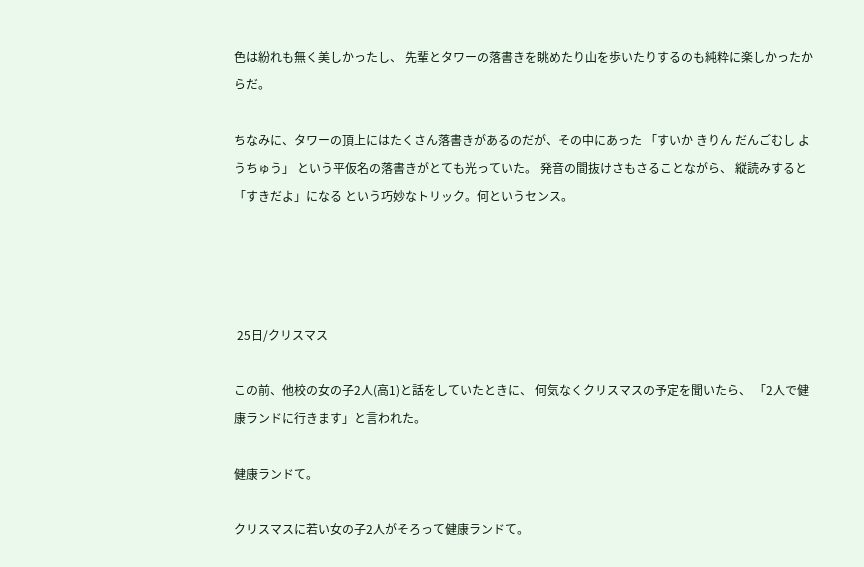色は紛れも無く美しかったし、 先輩とタワーの落書きを眺めたり山を歩いたりするのも純粋に楽しかったからだ。

ちなみに、タワーの頂上にはたくさん落書きがあるのだが、その中にあった 「すいか きりん だんごむし ようちゅう」 という平仮名の落書きがとても光っていた。 発音の間抜けさもさることながら、 縦読みすると「すきだよ」になる という巧妙なトリック。何というセンス。




 25日/クリスマス

この前、他校の女の子2人(高1)と話をしていたときに、 何気なくクリスマスの予定を聞いたら、 「2人で健康ランドに行きます」と言われた。

健康ランドて。

クリスマスに若い女の子2人がそろって健康ランドて。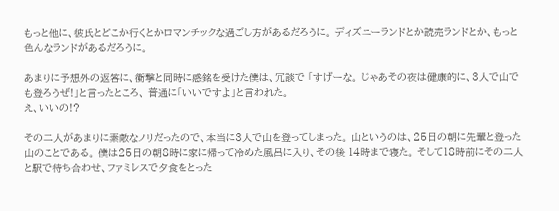もっと他に、彼氏とどこか行くとかロマンチックな過ごし方があるだろうに。 ディズニーランドとか読売ランドとか、もっと色んなランドがあるだろうに。

あまりに予想外の返答に、衝撃と同時に感銘を受けた僕は、冗談で 「すげーな。 じゃあその夜は健康的に、3人で山でも登ろうぜ!」と言ったところ、 普通に「いいですよ」と言われた。
え、いいの!?

その二人があまりに素敵なノリだったので、本当に3人で山を登ってしまった。 山というのは、25日の朝に先輩と登った山のことである。 僕は25日の朝8時に家に帰って冷めた風呂に入り、その後 14時まで寝た。 そして18時前にその二人と駅で待ち合わせ、ファミレスで夕食をとった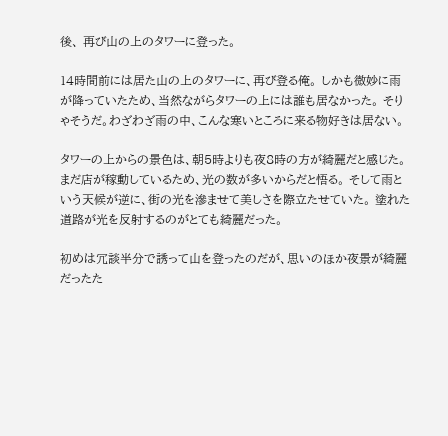後、 再び山の上のタワーに登った。

14時間前には居た山の上のタワーに、再び登る俺。 しかも微妙に雨が降っていたため、当然ながらタワーの上には誰も居なかった。 そりゃそうだ。わざわざ雨の中、こんな寒いところに来る物好きは居ない。

タワーの上からの景色は、朝5時よりも夜8時の方が綺麗だと感じた。 まだ店が稼動しているため、光の数が多いからだと悟る。 そして雨という天候が逆に、街の光を滲ませて美しさを際立たせていた。 塗れた道路が光を反射するのがとても綺麗だった。

初めは冗談半分で誘って山を登ったのだが、思いのほか夜景が綺麗だったた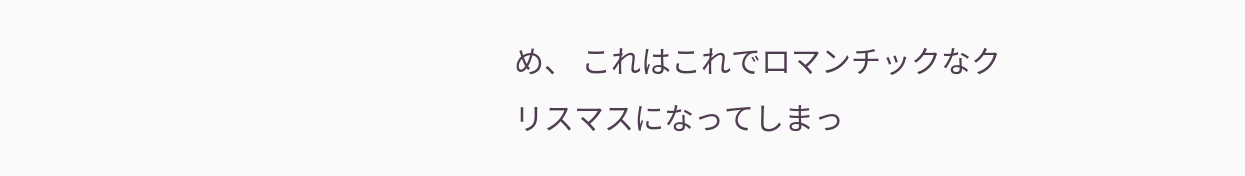め、 これはこれでロマンチックなクリスマスになってしまっ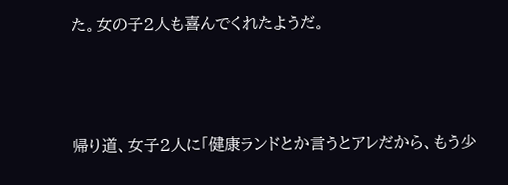た。女の子2人も喜んでくれたようだ。



帰り道、女子2人に「健康ランドとか言うとアレだから、もう少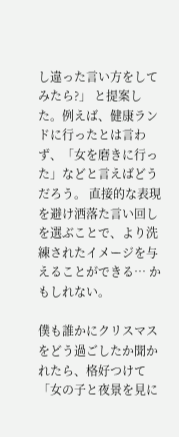し違った言い方をしてみたら?」 と提案した。例えば、健康ランドに行ったとは言わず、「女を磨きに行った」などと言えばどうだろう。 直接的な表現を避け洒落た言い回しを選ぶことで、より洗練されたイメージを与えることができる… かもしれない。

僕も誰かにクリスマスをどう過ごしたか聞かれたら、格好つけて 「女の子と夜景を見に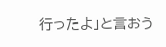行ったよ」と言おう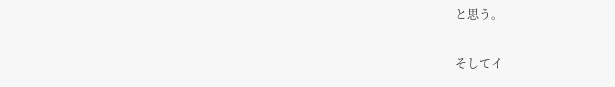と思う。

そしてイ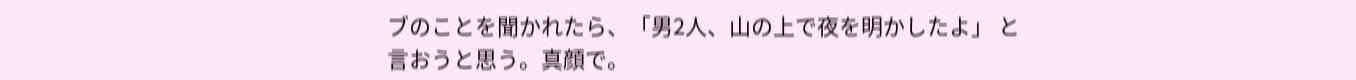ブのことを聞かれたら、「男2人、山の上で夜を明かしたよ」 と言おうと思う。真顔で。